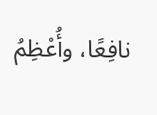نافِعًا، وأُعْظِمُ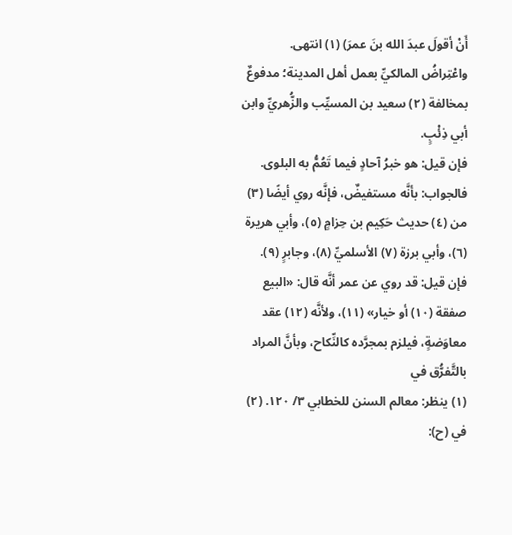أَنْ أقولَ عبدَ الله بنَ عمرَ) (١) انتهى.
واعْتِراضُ المالكيِّ بعمل أهل المدينة؛ مدفوعٌ بمخالفة (٢) سعيد بن المسيِّب والزُّهريِّ وابن أبي ذِئْبٍ.
فإن قيل: هو خبرُ آحادٍ فيما تَعُمُّ به البلوى.
فالجواب: بأنَّه مستفيضٌ، فإنَّه روي أيضًا (٣) من (٤) حديث حَكِيم بن حِزامٍ (٥)، وأبي هريرة (٦)، وأبي برزة (٧) الأسلميِّ (٨)، وجابرٍ (٩).
فإن قيل: قد روي عن عمر أنَّه قال: «البيع صفقة (١٠) أو خيار» (١١)، ولأنَّه (١٢) عقد معاوَضةٍ، فيلزم بمجرَّده كالنِّكاح، وبأنَّ المراد بالتَّفرُّق في
(١) ينظر: معالم السنن للخطابي ٣/ ١٢٠. (٢) في (ح):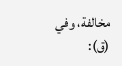مخالفة، وفي (ق):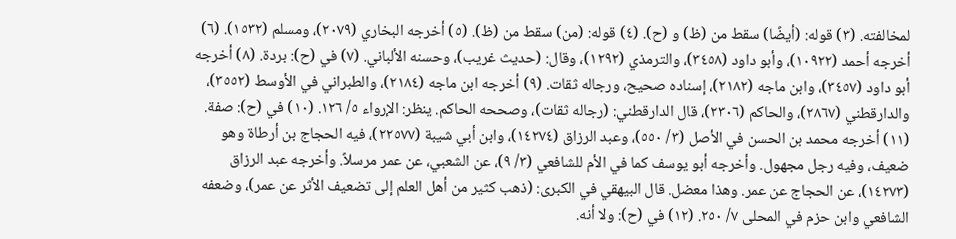لمخالفته. (٣) قوله: (أيضًا) سقط من (ظ) و (ح). (٤) قوله: (من) سقط من (ظ). (٥) أخرجه البخاري (٢٠٧٩)، ومسلم (١٥٣٢). (٦) أخرجه أحمد (١٠٩٢٢)، وأبو داود (٣٤٥٨)، والترمذي (١٢٩٢)، وقال: (حديث غريب)، وحسنه الألباني. (٧) في (ح): بردة. (٨) أخرجه أبو داود (٣٤٥٧)، وابن ماجه (٢١٨٢)، إسناده صحيح، ورجاله ثقات. (٩) أخرجه ابن ماجه (٢١٨٤)، والطبراني في الأوسط (٣٥٥٢)، والدارقطني (٢٨٦٧)، والحاكم (٢٣٠٦)، قال الدارقطني: (رجاله ثقات)، وصححه الحاكم. ينظر: الإرواء ٥/ ١٢٦. (١٠) في (ح): صفة. (١١) أخرجه محمد بن الحسن في الأصل (٣/ ٥٥٠)، وعبد الرزاق (١٤٢٧٤)، وابن أبي شيبة (٢٢٥٧٧)، فيه الحجاج بن أرطاة وهو ضعيف، وفيه رجل مجهول. وأخرجه أبو يوسف كما في الأم للشافعي (٣/ ٩)، عن الشعبي، عن عمر مرسلاً. وأخرجه عبد الرزاق (١٤٢٧٣)، عن الحجاج عن عمر. وهذا معضل. قال البيهقي في الكبرى: (ذهب كثير من أهل العلم إلى تضعيف الأثر عن عمر)، وضعفه الشافعي وابن حزم في المحلى ٧/ ٢٥٠. (١٢) في (ح): ولا أنه.